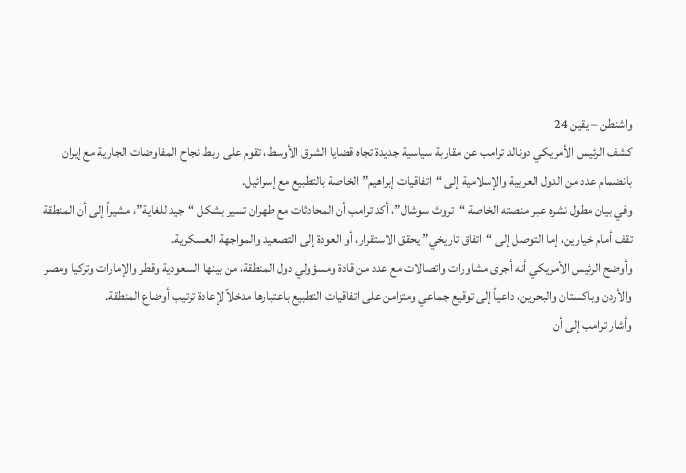واشنطن – يقين 24
كشف الرئيس الأمريكي دونالد ترامب عن مقاربة سياسية جديدة تجاه قضايا الشرق الأوسط، تقوم على ربط نجاح المفاوضات الجارية مع إيران بانضمام عدد من الدول العربية والإسلامية إلى “اتفاقيات إبراهيم” الخاصة بالتطبيع مع إسرائيل.
وفي بيان مطول نشره عبر منصته الخاصة “تروث سوشال”، أكد ترامب أن المحادثات مع طهران تسير بشكل “جيد للغاية”، مشيراً إلى أن المنطقة تقف أمام خيارين، إما التوصل إلى “اتفاق تاريخي” يحقق الاستقرار، أو العودة إلى التصعيد والمواجهة العسكرية.
وأوضح الرئيس الأمريكي أنه أجرى مشاورات واتصالات مع عدد من قادة ومسؤولي دول المنطقة، من بينها السعودية وقطر والإمارات وتركيا ومصر والأردن وباكستان والبحرين، داعياً إلى توقيع جماعي ومتزامن على اتفاقيات التطبيع باعتبارها مدخلاً لإعادة ترتيب أوضاع المنطقة.
وأشار ترامب إلى أن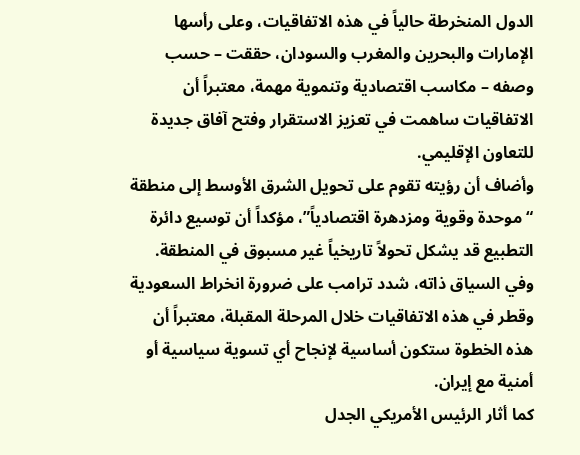الدول المنخرطة حالياً في هذه الاتفاقيات، وعلى رأسها الإمارات والبحرين والمغرب والسودان، حققت – حسب وصفه – مكاسب اقتصادية وتنموية مهمة، معتبراً أن الاتفاقيات ساهمت في تعزيز الاستقرار وفتح آفاق جديدة للتعاون الإقليمي.
وأضاف أن رؤيته تقوم على تحويل الشرق الأوسط إلى منطقة “موحدة وقوية ومزدهرة اقتصادياً”، مؤكداً أن توسيع دائرة التطبيع قد يشكل تحولاً تاريخياً غير مسبوق في المنطقة.
وفي السياق ذاته، شدد ترامب على ضرورة انخراط السعودية وقطر في هذه الاتفاقيات خلال المرحلة المقبلة، معتبراً أن هذه الخطوة ستكون أساسية لإنجاح أي تسوية سياسية أو أمنية مع إيران.
كما أثار الرئيس الأمريكي الجدل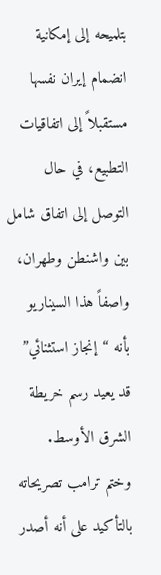بتلميحه إلى إمكانية انضمام إيران نفسها مستقبلاً إلى اتفاقيات التطبيع، في حال التوصل إلى اتفاق شامل بين واشنطن وطهران، واصفاً هذا السيناريو بأنه “إنجاز استثنائي” قد يعيد رسم خريطة الشرق الأوسط.
وختم ترامب تصريحاته بالتأكيد على أنه أصدر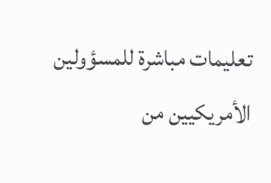تعليمات مباشرة للمسؤولين الأمريكيين من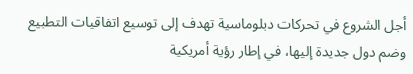أجل الشروع في تحركات دبلوماسية تهدف إلى توسيع اتفاقيات التطبيع وضم دول جديدة إليها، في إطار رؤية أمريكية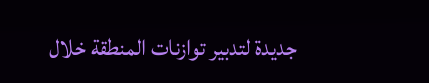جديدة لتدبير توازنات المنطقة خلال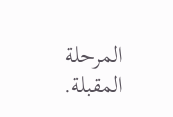المرحلة المقبلة.